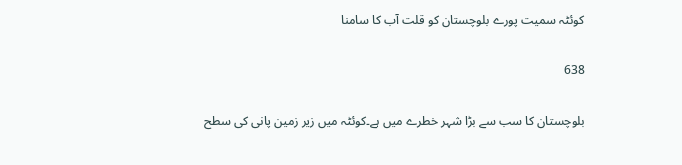کوئٹہ سمیت پورے بلوچستان کو قلت آب کا سامنا

638

بلوچستان کا سب سے بڑا شہر خطرے میں ہے۔کوئٹہ میں زیر زمین پانی کی سطح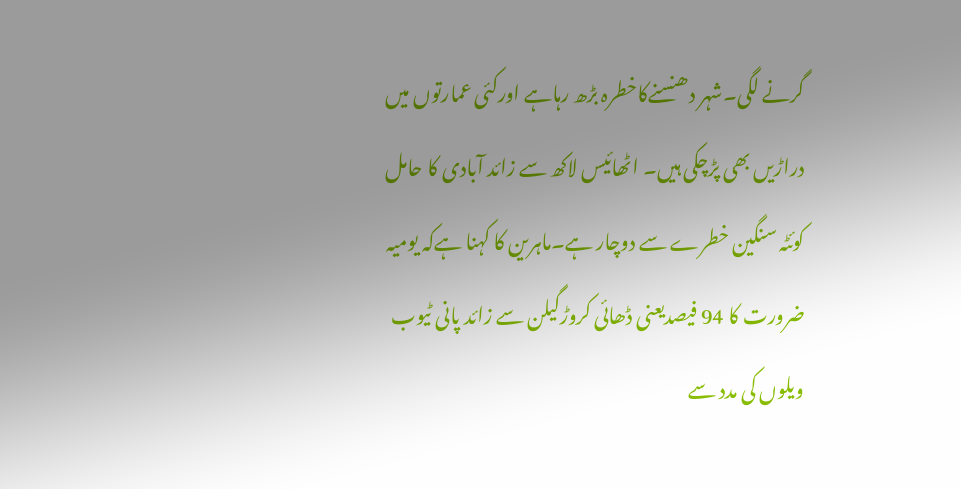گرنے لگی۔شہر دھنسنےکاخطرہ بڑھ رہاہے اورکئی عمارتوں میں دراڑیں بھی پڑچکی ہیں۔ اٹھائیس لاکھ سے زائد آبادی کا حامل کوئٹہ سنگین خطرے سے دوچار ہے۔ماہرین کا کہنا ہےکہ یومیہ ضرورت کا 94 فیصدیعنی ڈھائی کروڑگیلن سے زائد پانی ٹیوب ویلوں کی مدد سے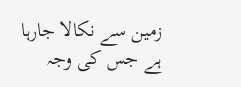زمین سے نکالا جارہا ہے جس کی وجہ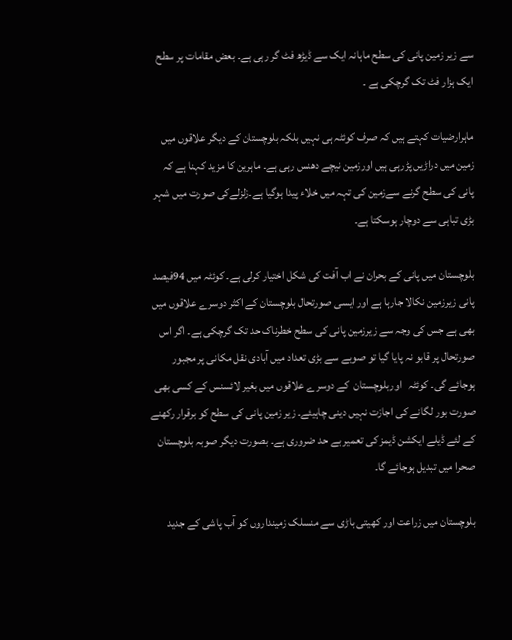سے زیر زمین پانی کی سطح ماہانہ ایک سے ڈیڑھ فٹ گر رہی ہے۔ بعض مقامات پر سطح ایک ہزار فٹ تک گرچکی ہے ۔

ماہرارضیات کہتے ہیں کہ صرف کوئٹہ ہی نہیں بلکہ بلوچستان کے دیگر علاقوں میں زمین میں دراڑیں پڑرہی ہیں اورزمین نیچے دھنس رہی ہے۔ ماہرین کا مزید کہنا ہے کہ پانی کی سطح گرنے سےزمین کی تہہ میں خلاء پیدا ہوگیا ہے۔زلزلےکی صورت میں شہر بڑی تباہی سے دوچار ہوسکتا ہے۔

بلوچستان میں پانی کے بحران نے اب آفت کی شکل اختیار کرلی ہے۔ کوئٹہ میں 94فیصد پانی زیرزمین نکالا جارہا ہے اور ایسی صورتحال بلوچستان کے اکثر دوسرے علاقوں میں بھی ہے جس کی وجہ سے زیرزمین پانی کی سطح خطرناک حد تک گرچکی ہے۔ اگر اس صورتحال پر قابو نہ پایا گیا تو صوبے سے بڑی تعداد میں آبادی نقل مکانی پر مجبور ہوجائے گی۔ کوئٹہ   اوربلوچستان  کے دوسرے علاقوں میں بغیر لائسنس کے کسی بھی صورت بور لگانے کی اجازت نہیں دینی چاہیئے۔ زیر زمین پانی کی سطح کو برقرار رکھنے کے لئے ڈیلے ایکشن ڈیمز کی تعمیر بے حد ضروری ہے۔ بصورت دیگر صوبہ بلوچستان صحرا میں تبدیل ہوجائے گا۔

بلوچستان میں زراعت اور کھیتی باڑی سے منسلک زمینداروں کو آب پاشی کے جدید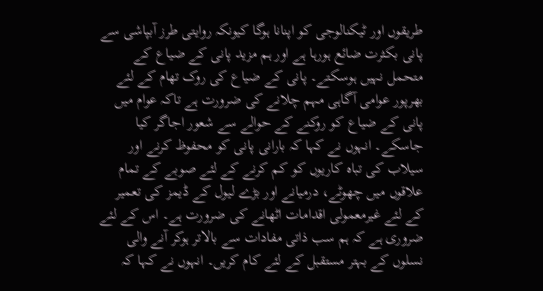طریقوں اور ٹیکنالوجی کو اپنانا ہوگا کیونکہ روایتی طرز آبپاشی سے پانی بکثرت ضائع ہورہا ہے اور ہم مزید پانی کے ضیاع کے متحمل نہیں ہوسکتے۔ پانی کے ضیاع کی روک تھام کے لئے بھرپور عوامی آگاہی مہم چلانے کی ضرورت ہے تاکہ عوام میں پانی کے ضیاع کو روکنے کے حوالے سے شعور اجاگر کیا جاسکے۔ انہوں نے کہا کہ بارانی پانی کو محفوظ کرنے اور سیلاب کی تباہ کاریوں کو کم کرنے کے لئے صوبے کے تمام علاقوں میں چھوٹے، درمیانے اور بڑے لیول کے ڈیمز کی تعمیر کے لئے غیرمعمولی اقدامات اٹھانے کی ضرورت ہے۔ اس کے لئے ضروری ہے کہ ہم سب ذاتی مفادات سے بالاتر ہوکر آنے والی نسلوں کے بہتر مستقبل کے لئے کام کریں۔ انہوں نے کہا کہ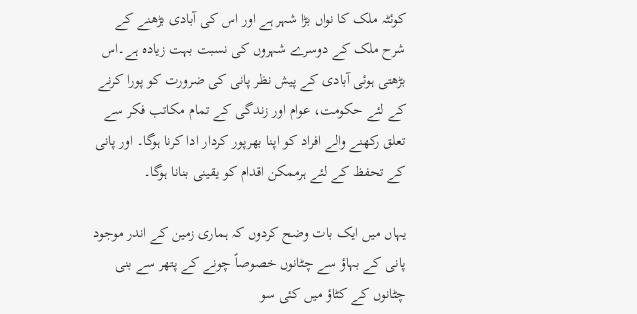کوئٹہ ملک کا نواں بڑا شہر ہے اور اس کی آبادی بڑھنے کے شرح ملک کے دوسرے شہروں کی نسبت بہت زیادہ ہے۔اس بڑھتی ہوئی آبادی کے پیش نظر پانی کی ضرورت کو پورا کرنے کے لئے حکومت، عوام اور زندگی کے تمام مکاتب فکر سے تعلق رکھنے والے افراد کو اپنا بھرپور کردار ادا کرنا ہوگا۔ اور پانی کے تحفظ کے لئے ہرممکن اقدام کو یقینی بنانا ہوگا۔

یہاں میں ایک بات وضح کردوں کہ ہماری زمین کے اندر موجود پانی کے بہاؤ سے چٹانوں خصوصاً چونے کے پتھر سے بنی چٹانوں کے کٹاؤ میں کئی سو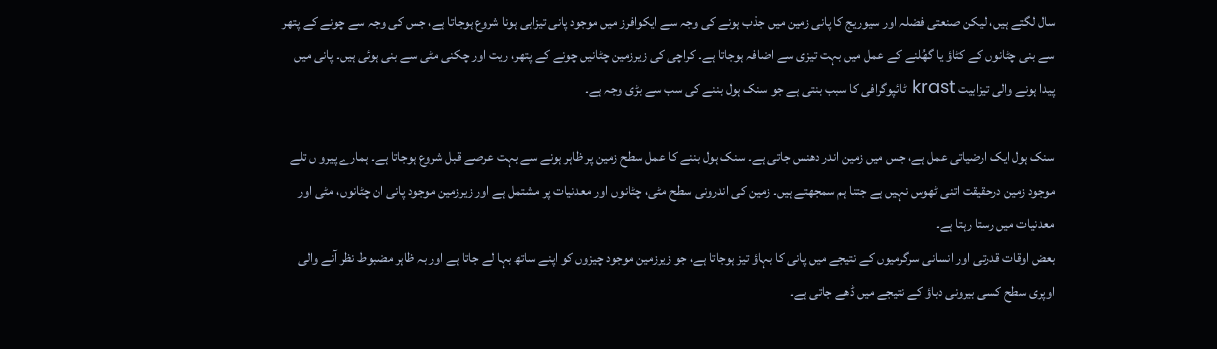سال لگتے ہیں، لیکن صنعتی فضلہ اور سیوریج کا پانی زمین میں جذب ہونے کی وجہ سے ایکوافرز میں موجود پانی تیزابی ہونا شروع ہوجاتا ہے، جس کی وجہ سے چونے کے پتھر سے بنی چٹانوں کے کٹاؤ یا گھُلنے کے عمل میں بہت تیزی سے اضافہ ہوجاتا ہے۔ کراچی کی زیرزمین چٹانیں چونے کے پتھر، ریت اور چکنی مٹی سے بنی ہوئی ہیں۔ پانی میں پیدا ہونے والی تیزابیت krast ٹائپوگرافی کا سبب بنتی ہے جو سنک ہول بننے کی سب سے بڑی وجہ ہے۔

سنک ہول ایک ارضیاتی عمل ہے، جس میں زمین اندر دھنس جاتی ہے۔ سنک ہول بننے کا عمل سطح زمین پر ظاہر ہونے سے بہت عرصے قبل شروع ہوجاتا ہے۔ ہمارے پیرو ں تلے موجود زمین درحقیقت اتنی ٹھوس نہیں ہے جتنا ہم سمجھتے ہیں۔ زمین کی اندرونی سطح مٹی، چٹانوں اور معدنیات پر مشتمل ہے اور زیرزمین موجود پانی ان چٹانوں، مٹی اور معدنیات میں رستا رہتا ہے۔
بعض اوقات قدرتی اور انسانی سرگرمیوں کے نتیجے میں پانی کا بہاؤ تیز ہوجاتا ہے، جو زیرزمین موجود چیزوں کو اپنے ساتھ بہا لے جاتا ہے اور بہ ظاہر مضبوط نظر آنے والی اوپری سطح کسی بیرونی دباؤ کے نتیجے میں ڈھے جاتی ہے۔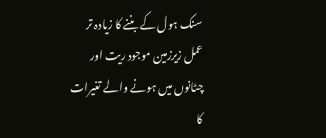سنک ہول کے بننے کا زیادہ تر عمل زیرزمین موجود ریت اور چٹانوں میں ہونے والے تغیرات کا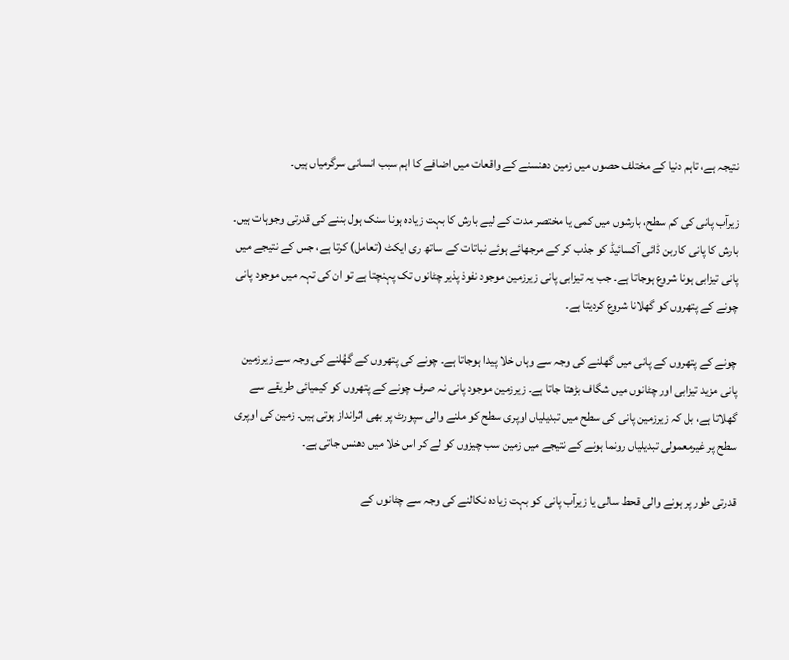نتیجہ ہے، تاہم دنیا کے مختلف حصوں میں زمین دھنسنے کے واقعات میں اضافے کا اہم سبب انسانی سرگرمیاں ہیں۔

زیرآب پانی کی کم سطح، بارشوں میں کمی یا مختصر مدت کے لیے بارش کا بہت زیادہ ہونا سنک ہول بننے کی قدرتی وجوہات ہیں۔ بارش کا پانی کاربن ڈائی آکسائیڈ کو جذب کر کے مرجھائے ہوئے نباتات کے ساتھ ری ایکٹ (تعامل) کرتا ہے، جس کے نتیجے میں پانی تیزابی ہونا شروع ہوجاتا ہے۔ جب یہ تیزابی پانی زیرزمین موجود نفوذ پذیر چٹانوں تک پہنچتا ہے تو ان کی تہہ میں موجود پانی چونے کے پتھروں کو گھلانا شروع کردیتا ہے۔

چونے کے پتھروں کے پانی میں گھلنے کی وجہ سے وہاں خلا پیدا ہوجاتا ہے۔ چونے کی پتھروں کے گھُلنے کی وجہ سے زیرزمین پانی مزید تیزابی اور چٹانوں میں شگاف بڑھتا جاتا ہے۔ زیرزمین موجود پانی نہ صرف چونے کے پتھروں کو کیمیائی طریقے سے گھلاتا ہے، بل کہ زیرزمین پانی کی سطح میں تبدیلیاں اوپری سطح کو ملنے والی سپورٹ پر بھی اثرانداز ہوتی ہیں۔ زمین کی اوپری سطح پر غیرمعمولی تبدیلیاں رونما ہونے کے نتیجے میں زمین سب چیزوں کو لے کر اس خلا میں دھنس جاتی ہے۔

قدرتی طور پر ہونے والی قحط سالی یا زیرآب پانی کو بہت زیادہ نکالنے کی وجہ سے چٹانوں کے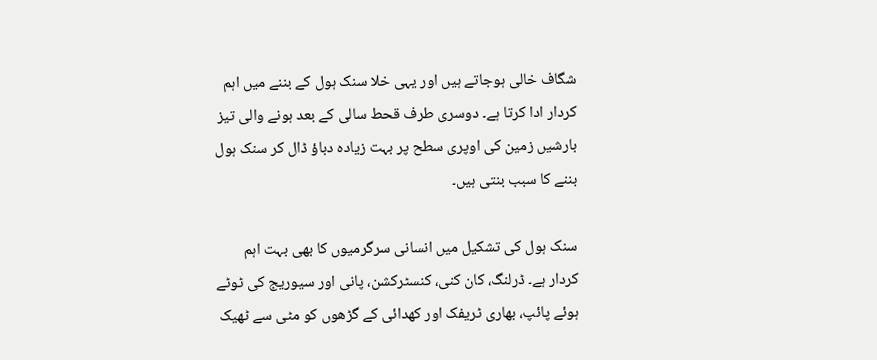شگاف خالی ہوجاتے ہیں اور یہی خلا سنک ہول کے بننے میں اہم کردار ادا کرتا ہے۔ دوسری طرف قحط سالی کے بعد ہونے والی تیز بارشیں زمین کی اوپری سطح پر بہت زیادہ دباؤ ڈال کر سنک ہول بننے کا سبب بنتی ہیں۔

سنک ہول کی تشکیل میں انسانی سرگرمیوں کا بھی بہت اہم کردار ہے۔ ڈرلنگ، کان کنی، کنسٹرکشن، پانی اور سیوریج کی ٹوٹے ہوئے پائپ، بھاری ٹریفک اور کھدائی کے گڑھوں کو مٹی سے ٹھیک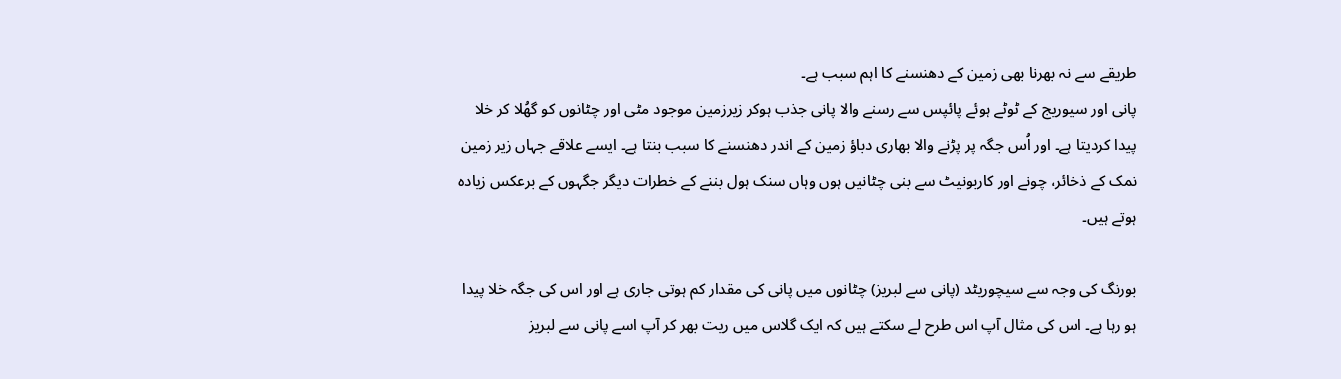طریقے سے نہ بھرنا بھی زمین کے دھنسنے کا اہم سبب ہے۔
پانی اور سیوریج کے ٹوٹے ہوئے پائپس سے رسنے والا پانی جذب ہوکر زیرزمین موجود مٹی اور چٹانوں کو گھُلا کر خلا پیدا کردیتا ہے۔ اور اُس جگہ پر پڑنے والا بھاری دباؤ زمین کے اندر دھنسنے کا سبب بنتا ہے۔ ایسے علاقے جہاں زیر زمین نمک کے ذخائر، چونے اور کاربونیٹ سے بنی چٹانیں ہوں وہاں سنک ہول بننے کے خطرات دیگر جگہوں کے برعکس زیادہ ہوتے ہیں۔

بورنگ کی وجہ سے سیچوریٹد (پانی سے لبریز) چٹانوں میں پانی کی مقدار کم ہوتی جاری ہے اور اس کی جگہ خلا پیدا ہو رہا ہے۔ اس کی مثال آپ اس طرح لے سکتے ہیں کہ ایک گلاس میں ریت بھر کر آپ اسے پانی سے لبریز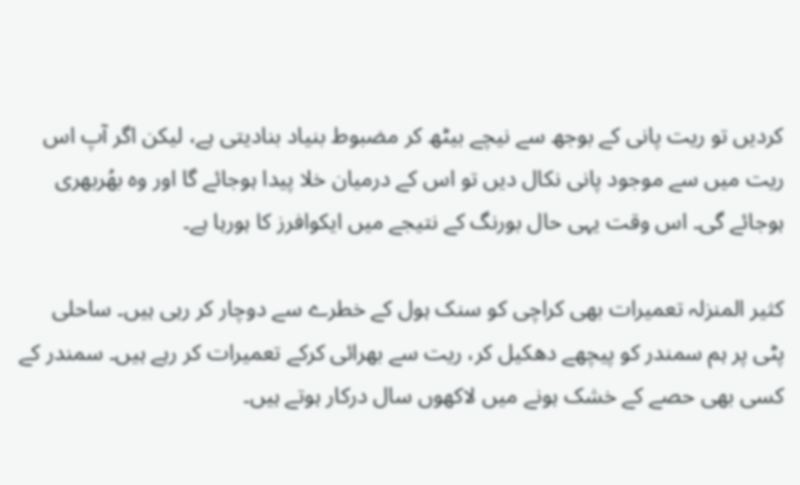کردیں تو ریت پانی کے بوجھ سے نیچے بیٹھ کر مضبوط بنیاد بنادیتی ہے، لیکن اگر آپ اس ریت میں سے موجود پانی نکال دیں تو اس کے درمیان خلا پیدا ہوجائے گا اور وہ بھُربھری ہوجائے گی۔ اس وقت یہی حال بورنگ کے نتیجے میں ایکوافرز کا ہورہا ہے۔

کثیر المنزلہ تعمیرات بھی کراچی کو سنک ہول کے خطرے سے دوچار کر رہی ہیں۔ ساحلی پٹی پر ہم سمندر کو پیچھے دھکیل کر، ریت سے بھرائی کرکے تعمیرات کر رہے ہیں۔ سمندر کے کسی بھی حصے کے خشک ہونے میں لاکھوں سال درکار ہوتے ہیں۔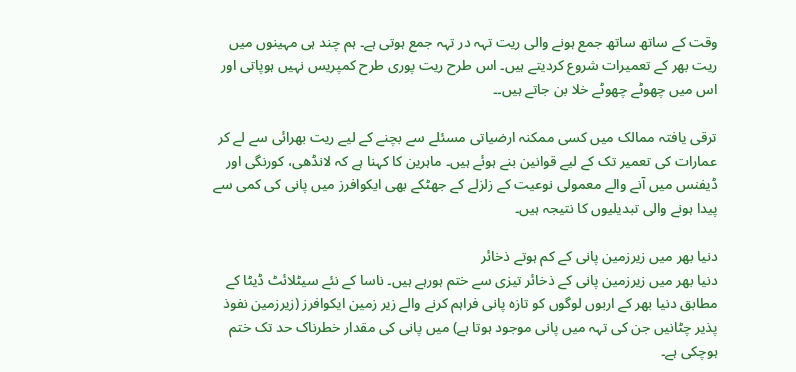وقت کے ساتھ ساتھ جمع ہونے والی ریت تہہ در تہہ جمع ہوتی ہے۔ ہم چند ہی مہینوں میں ریت بھر کے تعمیرات شروع کردیتے ہیں۔ اس طرح ریت پوری طرح کمپریس نہیں ہوپاتی اور اس میں چھوٹے چھوٹے خلا بن جاتے ہیں۔۔

ترقی یافتہ ممالک میں کسی ممکنہ ارضیاتی مسئلے سے بچنے کے لیے ریت بھرائی سے لے کر عمارات کی تعمیر تک کے لیے قوانین بنے ہوئے ہیں۔ ماہرین کا کہنا ہے کہ لانڈھی، کورنگی اور ڈیفنس میں آنے والے معمولی نوعیت کے زلزلے کے جھٹکے بھی ایکوافرز میں پانی کی کمی سے پیدا ہونے والی تبدیلیوں کا نتیجہ ہیں۔

دنیا بھر میں زیرزمین پانی کے کم ہوتے ذخائر
دنیا بھر میں زیرزمین پانی کے ذخائر تیزی سے ختم ہورہے ہیں۔ ناسا کے نئے سیٹلائٹ ڈیٹا کے مطابق دنیا بھر کے اربوں لوگوں کو تازہ پانی فراہم کرنے والے زیر زمین ایکوافرز (زیرزمین نفوذ پذیر چٹانیں جن کی تہہ میں پانی موجود ہوتا ہے) میں پانی کی مقدار خطرناک حد تک ختم ہوچکی ہے۔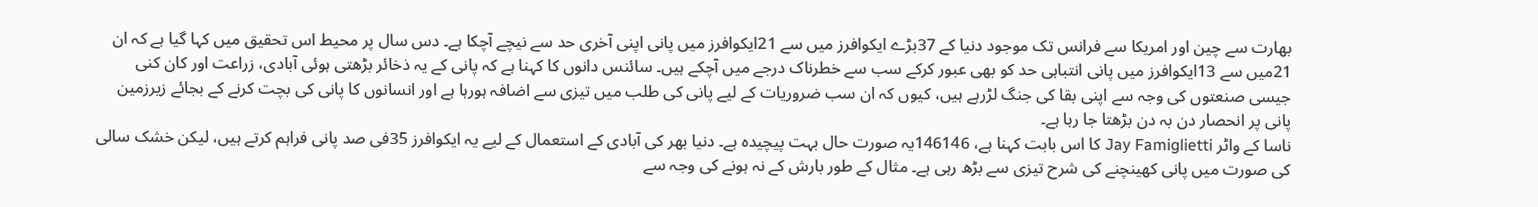بھارت سے چین اور امریکا سے فرانس تک موجود دنیا کے 37بڑے ایکوافرز میں سے 21ایکوافرز میں پانی اپنی آخری حد سے نیچے آچکا ہے۔ دس سال پر محیط اس تحقیق میں کہا گیا ہے کہ ان 21میں سے 13ایکوافرز میں پانی انتباہی حد کو بھی عبور کرکے سب سے خطرناک درجے میں آچکے ہیں۔ سائنس دانوں کا کہنا ہے کہ پانی کے یہ ذخائر بڑھتی ہوئی آبادی، زراعت اور کان کنی جیسی صنعتوں کی وجہ سے اپنی بقا کی جنگ لڑرہے ہیں، کیوں کہ ان سب ضروریات کے لیے پانی کی طلب میں تیزی سے اضافہ ہورہا ہے اور انسانوں کا پانی کی بچت کرنے کے بجائے زیرزمین پانی پر انحصار دن بہ دن بڑھتا جا رہا ہے۔
ناسا کے واٹر Jay Famiglietti کا اس بابت کہنا ہے، 146146یہ صورت حال بہت پیچیدہ ہے۔ دنیا بھر کی آبادی کے استعمال کے لیے یہ ایکوافرز 35فی صد پانی فراہم کرتے ہیں، لیکن خشک سالی کی صورت میں پانی کھینچنے کی شرح تیزی سے بڑھ رہی ہے۔ مثال کے طور بارش کے نہ ہونے کی وجہ سے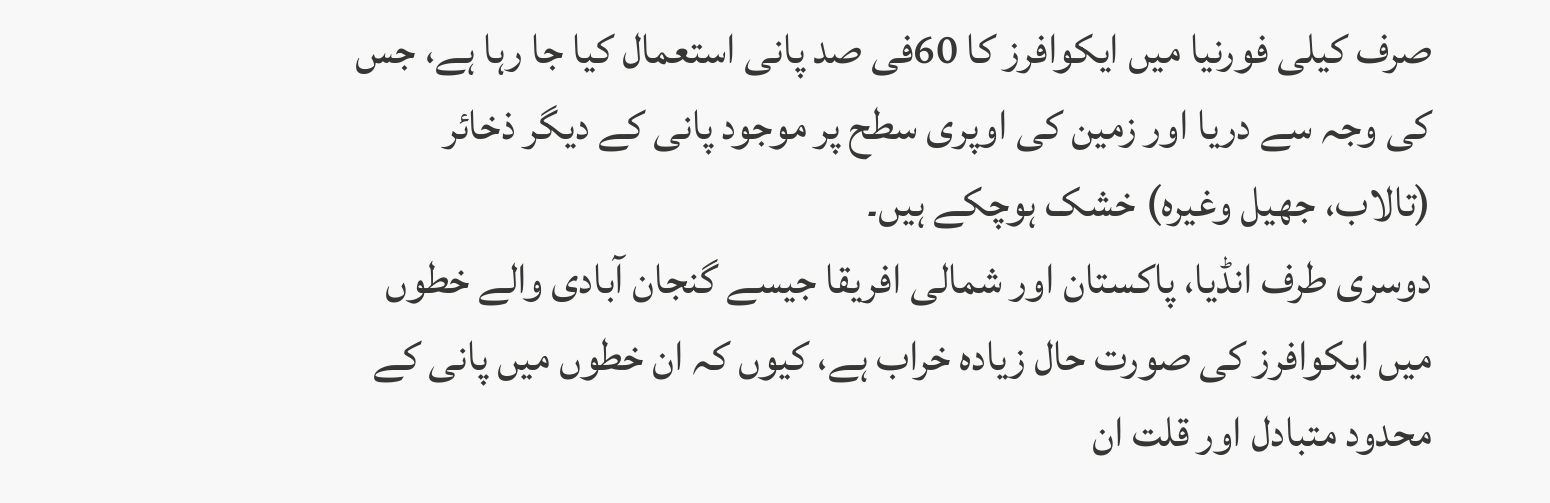صرف کیلی فورنیا میں ایکوافرز کا 60فی صد پانی استعمال کیا جا رہا ہے، جس کی وجہ سے دریا اور زمین کی اوپری سطح پر موجود پانی کے دیگر ذخائر (تالاب، جھیل وغیرہ) خشک ہوچکے ہیں۔
دوسری طرف انڈیا، پاکستان اور شمالی افریقا جیسے گنجان آبادی والے خطوں میں ایکوافرز کی صورت حال زیادہ خراب ہے، کیوں کہ ان خطوں میں پانی کے محدود متبادل اور قلت ان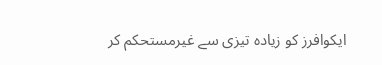ایکوافرز کو زیادہ تیزی سے غیرمستحکم کر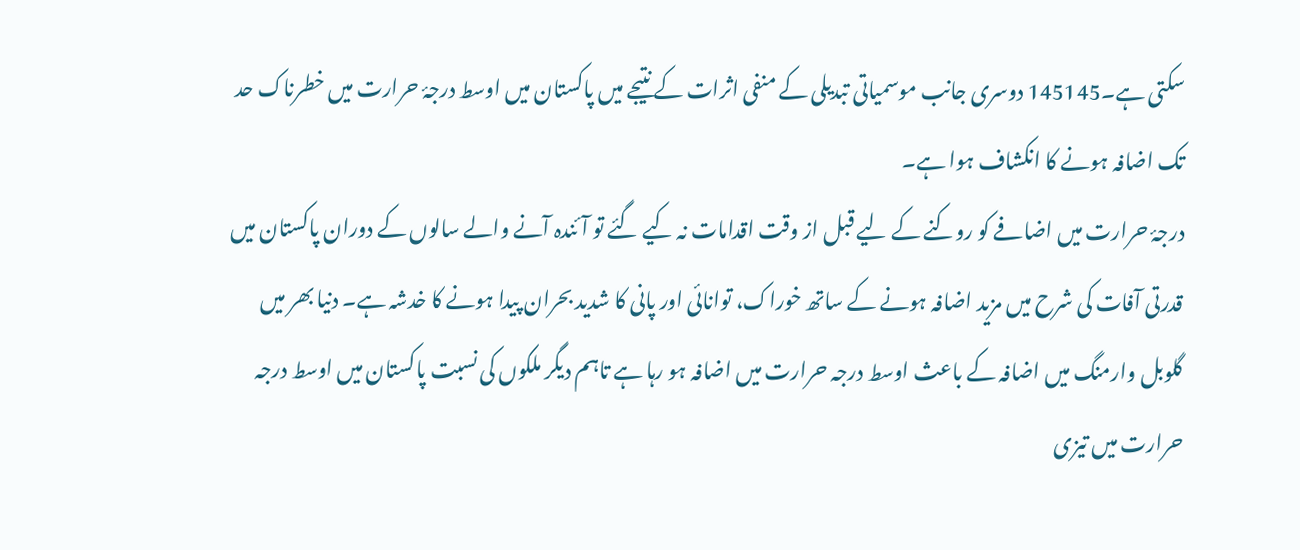سکتی ہے۔145145 دوسری جانب موسمیاتی تبدیلی کے منفی اثرات کے نتیجے میں پاکستان میں اوسط درجۂ حرارت میں خطرناک حد تک اضافہ ہونے کا انکشاف ہوا ہے۔
درجۂ حرارت میں اضافے کو روکنے کے لیے قبل از وقت اقدامات نہ کیے گئے تو آئندہ آنے والے سالوں کے دوران پاکستان میں قدرتی آفات کی شرح میں مزید اضافہ ہونے کے ساتھ خوراک، توانائی اور پانی کا شدید بحران پیدا ہونے کا خدشہ ہے۔ دنیا بھر میں گلوبل وارمنگ میں اضافہ کے باعث اوسط درجہ حرارت میں اضافہ ہو رہا ہے تاہم دیگر ملکوں کی نسبت پاکستان میں اوسط درجہ حرارت میں تیزی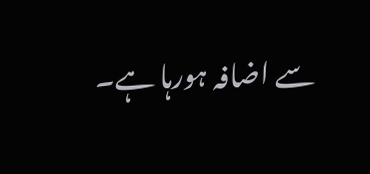سے اضافہ ہورہا ہے۔